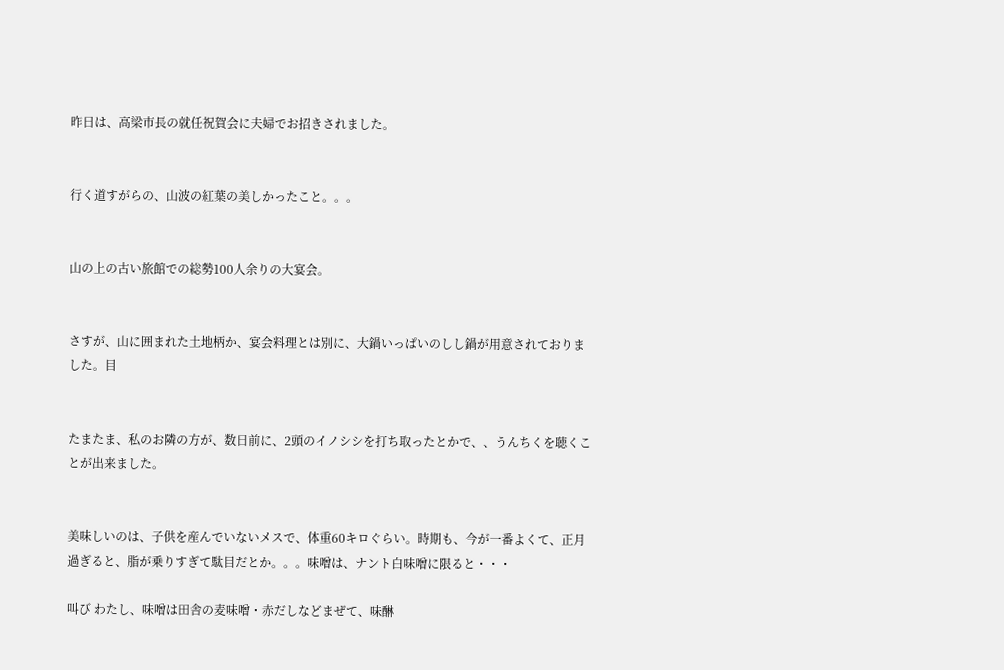昨日は、高梁市長の就任祝賀会に夫婦でお招きされました。


行く道すがらの、山波の紅葉の美しかったこと。。。


山の上の古い旅館での総勢100人余りの大宴会。


さすが、山に囲まれた土地柄か、宴会料理とは別に、大鍋いっぱいのしし鍋が用意されておりました。目


たまたま、私のお隣の方が、数日前に、2頭のイノシシを打ち取ったとかで、、うんちくを聴くことが出来ました。


美味しいのは、子供を産んでいないメスで、体重60キロぐらい。時期も、今が一番よくて、正月過ぎると、脂が乗りすぎて駄目だとか。。。味噌は、ナント白味噌に限ると・・・

叫び わたし、味噌は田舎の麦味噌・赤だしなどまぜて、味醂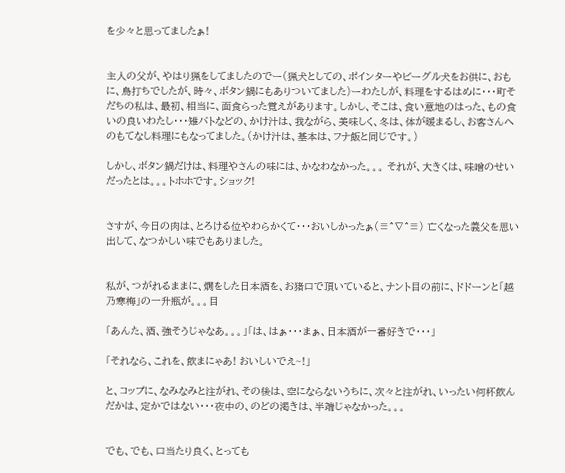を少々と思ってましたぁ!


主人の父が、やはり猟をしてましたのでー(猟犬としての、ポインターやビーグル犬をお供に、おもに、鳥打ちでしたが、時々、ボタン鍋にもありついてました)ーわたしが、料理をするはめに・・・町そだちの私は、最初、相当に、面食らった覚えがあります。しかし、そこは、食い意地のはった、もの食いの良いわたし・・・雉バトなどの、かけ汁は、我ながら、美味しく、冬は、体が暖まるし、お客さんへのもてなし料理にもなってました。(かけ汁は、基本は、フナ飯と同じです。)

しかし、ボタン鍋だけは、料理やさんの味には、かなわなかった。。。 それが、大きくは、味噌のせいだったとは。。。トホホです。ショック!


さすが、今日の肉は、とろける位やわらかくて・・・おいしかったぁ(≡^∇^≡) 亡くなった義父を思い出して、なつかしい味でもありました。


私が、つがれるままに、燗をした日本酒を、お猪口で頂いていると、ナント目の前に、ドドーンと「越乃寒梅」の一升瓶が。。。目

「あんた、酒、強そうじゃなあ。。。」「は、はぁ・・・まぁ、日本酒が一番好きで・・・」

「それなら、これを、飲まにゃあ! おいしいでえ~!」

と、コップに、なみなみと注がれ、その後は、空にならないうちに、次々と注がれ、いったい何杯飲んだかは、定かではない・・・夜中の、のどの渇きは、半端じゃなかった。。。


でも、でも、口当たり良く、とっても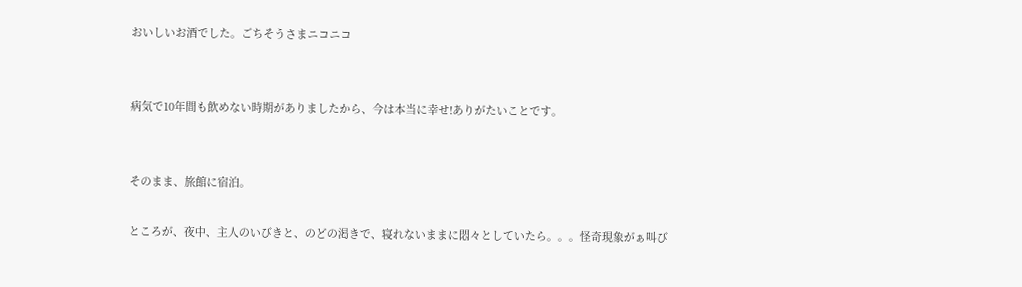おいしいお酒でした。ごちそうさまニコニコ


病気で10年間も飲めない時期がありましたから、今は本当に幸せ!ありがたいことです。


そのまま、旅館に宿泊。

ところが、夜中、主人のいびきと、のどの渇きで、寝れないままに悶々としていたら。。。怪奇現象がぁ叫び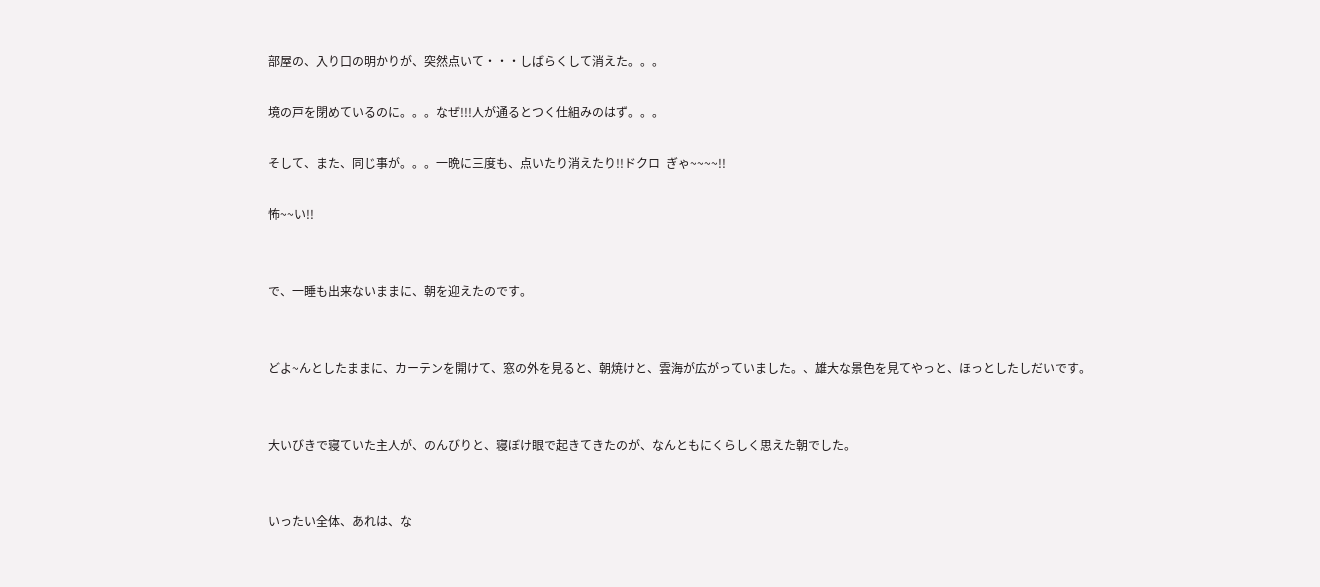部屋の、入り口の明かりが、突然点いて・・・しばらくして消えた。。。

境の戸を閉めているのに。。。なぜ!!!人が通るとつく仕組みのはず。。。

そして、また、同じ事が。。。一晩に三度も、点いたり消えたり!!ドクロ  ぎゃ~~~~!!

怖~~い!!


で、一睡も出来ないままに、朝を迎えたのです。


どよ~んとしたままに、カーテンを開けて、窓の外を見ると、朝焼けと、雲海が広がっていました。、雄大な景色を見てやっと、ほっとしたしだいです。


大いびきで寝ていた主人が、のんびりと、寝ぼけ眼で起きてきたのが、なんともにくらしく思えた朝でした。


いったい全体、あれは、な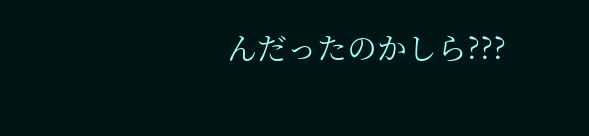んだったのかしら???